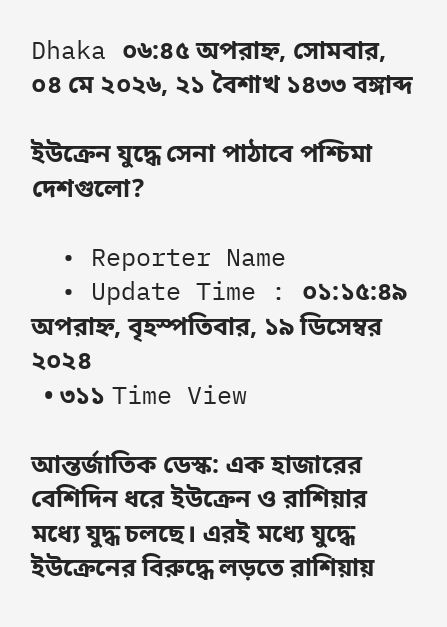Dhaka ০৬:৪৫ অপরাহ্ন, সোমবার, ০৪ মে ২০২৬, ২১ বৈশাখ ১৪৩৩ বঙ্গাব্দ

ইউক্রেন যুদ্ধে সেনা পাঠাবে পশ্চিমা দেশগুলো?

  • Reporter Name
  • Update Time : ০১:১৫:৪৯ অপরাহ্ন, বৃহস্পতিবার, ১৯ ডিসেম্বর ২০২৪
  • ৩১১ Time View

আন্তর্জাতিক ডেস্ক: এক হাজারের বেশিদিন ধরে ইউক্রেন ও রাশিয়ার মধ্যে যুদ্ধ চলছে। এরই মধ্যে যুদ্ধে ইউক্রেনের বিরুদ্ধে লড়তে রাশিয়ায়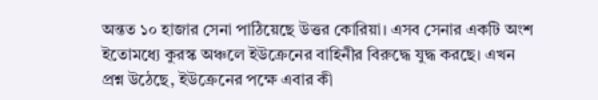অন্তত ১০ হাজার সেনা পাঠিয়েছে উত্তর কোরিয়া। এসব সেনার একটি অংশ ইতোমধ্যে কুরস্ক অঞ্চলে ইউক্রেনের বাহিনীর বিরুদ্ধে যুদ্ধ করছে। এখন প্রশ্ন উঠেছে, ইউক্রেনের পক্ষে এবার কী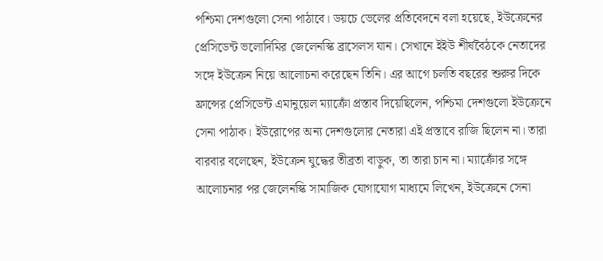পশ্চিমা দেশগুলো সেনা পাঠাবে। ডয়চে ভেলের প্রতিবেদনে বলা হয়েছে, ইউক্রেনের প্রেসিডেন্ট ভলোদিমির জেলেনস্কি ব্রাসেলস যান। সেখানে ইইউ শীর্ষবৈঠকে নেতাদের সঙ্গে ইউক্রেন নিয়ে আলোচনা করেছেন তিনি। এর আগে চলতি বছরের শুরুর দিকে ফ্রান্সের প্রেসিডেন্ট এমানুয়েল ম্যাক্রোঁ প্রস্তাব দিয়েছিলেন, পশ্চিমা দেশগুলো ইউক্রেনে সেনা পাঠাক। ইউরোপের অন্য দেশগুলোর নেতারা এই প্রস্তাবে রাজি ছিলেন না। তারা বারবার বলেছেন, ইউক্রেন যুদ্ধের তীব্রতা বাড়ুক, তা তারা চান না। ম্যাক্রোঁর সঙ্গে আলোচনার পর জেলেনস্কি সামাজিক যোগাযোগ মাধ্যমে লিখেন, ইউক্রেনে সেনা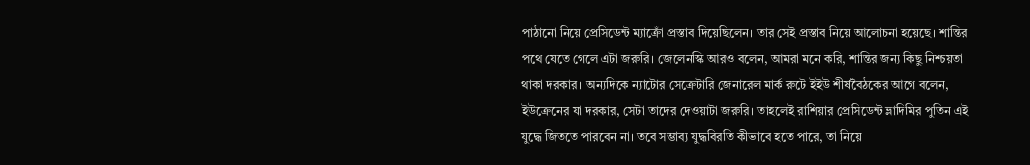পাঠানো নিয়ে প্রেসিডেন্ট ম্যাক্রোঁ প্রস্তাব দিয়েছিলেন। তার সেই প্রস্তাব নিয়ে আলোচনা হয়েছে। শান্তির পথে যেতে গেলে এটা জরুরি। জেলেনস্কি আরও বলেন, আমরা মনে করি, শান্তির জন্য কিছু নিশ্চয়তা থাকা দরকার। অন্যদিকে ন্যাটোর সেক্রেটারি জেনারেল মার্ক রুটে ইইউ শীর্ষবৈঠকের আগে বলেন, ইউক্রেনের যা দরকার, সেটা তাদের দেওয়াটা জরুরি। তাহলেই রাশিয়ার প্রেসিডেন্ট ভ্লাদিমির পুতিন এই যুদ্ধে জিততে পারবেন না। তবে সম্ভাব্য যুদ্ধবিরতি কীভাবে হতে পারে, তা নিয়ে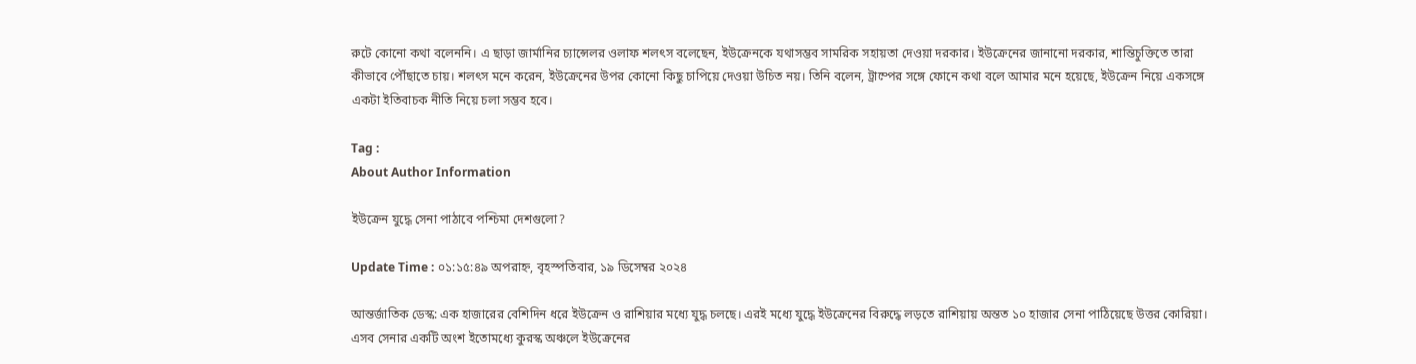রুটে কোনো কথা বলেননি। এ ছাড়া জার্মানির চ্যান্সেলর ওলাফ শলৎস বলেছেন, ইউক্রেনকে যথাসম্ভব সামরিক সহায়তা দেওয়া দরকার। ইউক্রেনের জানানো দরকার, শান্তিচুক্তিতে তারা কীভাবে পৌঁছাতে চায়। শলৎস মনে করেন, ইউক্রেনের উপর কোনো কিছু চাপিয়ে দেওয়া উচিত নয়। তিনি বলেন, ট্রাম্পের সঙ্গে ফোনে কথা বলে আমার মনে হয়েছে, ইউক্রেন নিয়ে একসঙ্গে একটা ইতিবাচক নীতি নিয়ে চলা সম্ভব হবে।

Tag :
About Author Information

ইউক্রেন যুদ্ধে সেনা পাঠাবে পশ্চিমা দেশগুলো?

Update Time : ০১:১৫:৪৯ অপরাহ্ন, বৃহস্পতিবার, ১৯ ডিসেম্বর ২০২৪

আন্তর্জাতিক ডেস্ক: এক হাজারের বেশিদিন ধরে ইউক্রেন ও রাশিয়ার মধ্যে যুদ্ধ চলছে। এরই মধ্যে যুদ্ধে ইউক্রেনের বিরুদ্ধে লড়তে রাশিয়ায় অন্তত ১০ হাজার সেনা পাঠিয়েছে উত্তর কোরিয়া। এসব সেনার একটি অংশ ইতোমধ্যে কুরস্ক অঞ্চলে ইউক্রেনের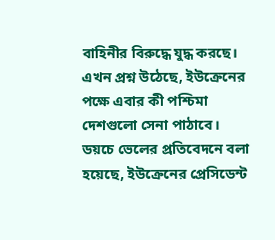বাহিনীর বিরুদ্ধে যুদ্ধ করছে। এখন প্রশ্ন উঠেছে, ইউক্রেনের পক্ষে এবার কী পশ্চিমা দেশগুলো সেনা পাঠাবে। ডয়চে ভেলের প্রতিবেদনে বলা হয়েছে, ইউক্রেনের প্রেসিডেন্ট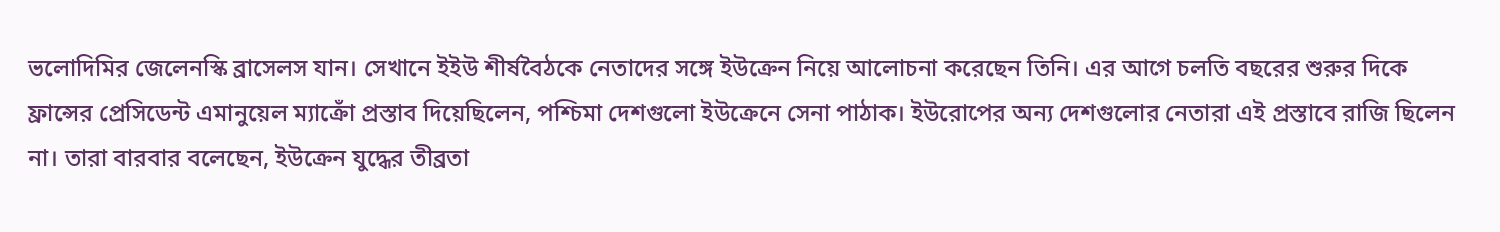ভলোদিমির জেলেনস্কি ব্রাসেলস যান। সেখানে ইইউ শীর্ষবৈঠকে নেতাদের সঙ্গে ইউক্রেন নিয়ে আলোচনা করেছেন তিনি। এর আগে চলতি বছরের শুরুর দিকে ফ্রান্সের প্রেসিডেন্ট এমানুয়েল ম্যাক্রোঁ প্রস্তাব দিয়েছিলেন, পশ্চিমা দেশগুলো ইউক্রেনে সেনা পাঠাক। ইউরোপের অন্য দেশগুলোর নেতারা এই প্রস্তাবে রাজি ছিলেন না। তারা বারবার বলেছেন, ইউক্রেন যুদ্ধের তীব্রতা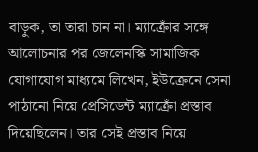বাড়ুক, তা তারা চান না। ম্যাক্রোঁর সঙ্গে আলোচনার পর জেলেনস্কি সামাজিক যোগাযোগ মাধ্যমে লিখেন, ইউক্রেনে সেনা পাঠানো নিয়ে প্রেসিডেন্ট ম্যাক্রোঁ প্রস্তাব দিয়েছিলেন। তার সেই প্রস্তাব নিয়ে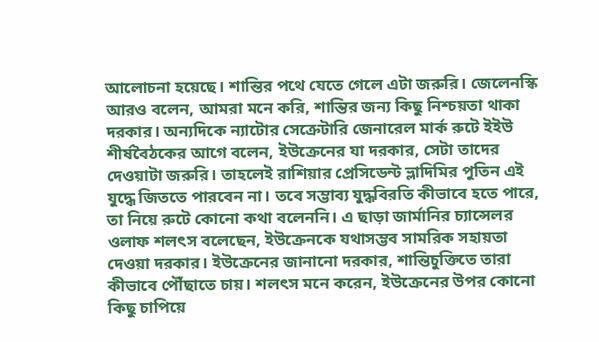আলোচনা হয়েছে। শান্তির পথে যেতে গেলে এটা জরুরি। জেলেনস্কি আরও বলেন, আমরা মনে করি, শান্তির জন্য কিছু নিশ্চয়তা থাকা দরকার। অন্যদিকে ন্যাটোর সেক্রেটারি জেনারেল মার্ক রুটে ইইউ শীর্ষবৈঠকের আগে বলেন, ইউক্রেনের যা দরকার, সেটা তাদের দেওয়াটা জরুরি। তাহলেই রাশিয়ার প্রেসিডেন্ট ভ্লাদিমির পুতিন এই যুদ্ধে জিততে পারবেন না। তবে সম্ভাব্য যুদ্ধবিরতি কীভাবে হতে পারে, তা নিয়ে রুটে কোনো কথা বলেননি। এ ছাড়া জার্মানির চ্যান্সেলর ওলাফ শলৎস বলেছেন, ইউক্রেনকে যথাসম্ভব সামরিক সহায়তা দেওয়া দরকার। ইউক্রেনের জানানো দরকার, শান্তিচুক্তিতে তারা কীভাবে পৌঁছাতে চায়। শলৎস মনে করেন, ইউক্রেনের উপর কোনো কিছু চাপিয়ে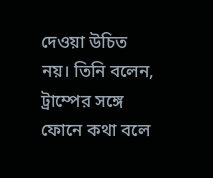দেওয়া উচিত নয়। তিনি বলেন, ট্রাম্পের সঙ্গে ফোনে কথা বলে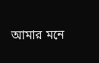আমার মনে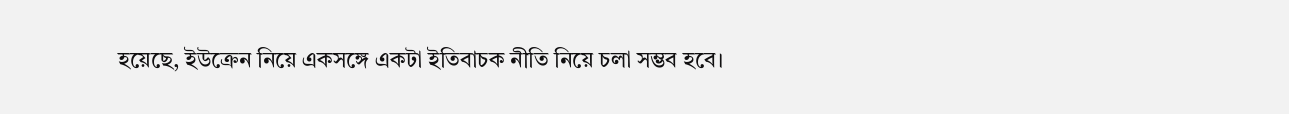হয়েছে, ইউক্রেন নিয়ে একসঙ্গে একটা ইতিবাচক নীতি নিয়ে চলা সম্ভব হবে।